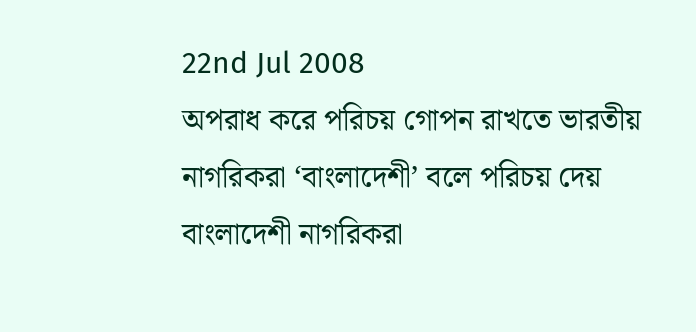22nd Jul 2008
অপরাধ করে পরিচয় গোপন রাখতে ভারতীয় নাগরিকরা ‘বাংলাদেশী’ বলে পরিচয় দেয়
বাংলাদেশী নাগরিকরা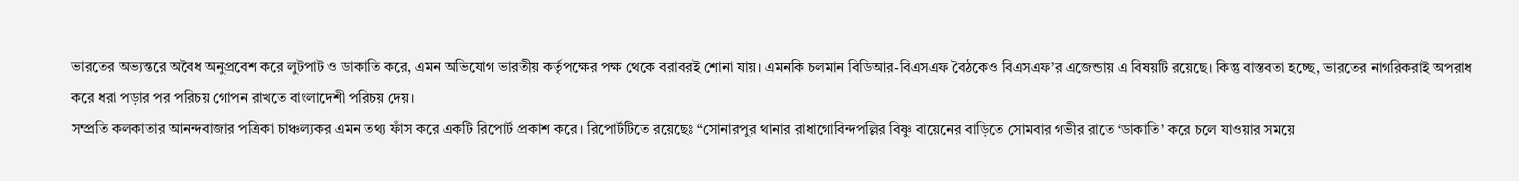ভারতের অভ্যন্তরে অবৈধ অনুপ্রবেশ করে লুটপাট ও ডাকাতি করে, এমন অভিযোগ ভারতীয় কর্তৃপক্ষের পক্ষ থেকে বরাবরই শোনা যায়। এমনকি চলমান বিডিআর-বিএসএফ বৈঠকেও বিএসএফ’র এজেন্ডায় এ বিষয়টি রয়েছে। কিন্তু বাস্তবতা হচ্ছে, ভারতের নাগরিকরাই অপরাধ করে ধরা পড়ার পর পরিচয় গোপন রাখতে বাংলাদেশী পরিচয় দেয়।
সম্প্রতি কলকাতার আনন্দবাজার পত্রিকা চাঞ্চল্যকর এমন তথ্য ফাঁস করে একটি রিপোর্ট প্রকাশ করে। রিপোর্টটিতে রয়েছেঃ “সোনারপুর থানার রাধাগোবিন্দপল্লির বিষ্ণু বায়েনের বাড়িতে সোমবার গভীর রাতে ‘ডাকাতি’ করে চলে যাওয়ার সময়ে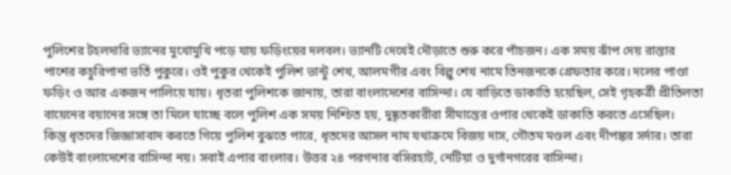পুলিশের টহলদারি ভ্যানের মুখোমুখি পড়ে যায় ফড়িংয়ের দলবল। ভ্যানটি দেখেই দৌড়াতে শুরু করে পাঁচজন। এক সময় ঝাঁপ দেয় রাস্তার পাশের কচুরিপানা ভর্তি পুকুরে। ওই পুকুর থেকেই পুলিশ ভান্টু শেখ, আলমগীর এবং বিল্লু শেখ নামে তিনজনকে গ্রেফতার করে। দলের পাণ্ডা ফড়িং ও আর একজন পালিয়ে যায়। ধৃতরা পুলিশকে জানায়, তারা বাংলাদেশের বাসিন্দা। যে বাড়িতে ডাকাতি হয়েছিল, সেই গৃহকর্ত্রী প্রীতিলতা বায়েনের বয়ানের সঙ্গে তা মিলে যাচ্ছে বলে পুলিশ এক সময় নিশ্চিত হয়, দুষ্কৃতকারীরা সীমান্তের ওপার থেকেই ডাকাতি করতে এসেছিল।
কিন্তু ধৃতদের জিজ্ঞাসাবাদ করতে গিয়ে পুলিশ বুঝতে পারে, ধৃতদের আসল নাম যথাক্রমে বিজয় দাস, গৌতম মণ্ডল এবং দীপঙ্কর সর্দার। তারা কেউই বাংলাদেশের বাসিন্দা নয়। সবাই এপার বাংলার। উত্তর ২৪ পরগনার বসিরহাট, নেটিয়া ও দুর্গানগরের বাসিন্দা।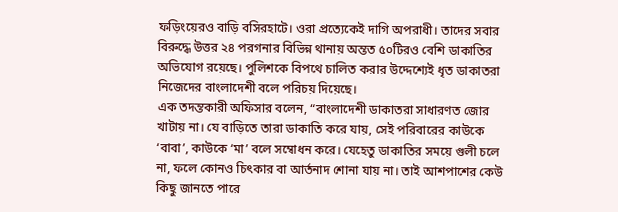ফড়িংয়েরও বাড়ি বসিরহাটে। ওরা প্রত্যেকেই দাগি অপরাধী। তাদের সবার বিরুদ্ধে উত্তর ২৪ পরগনার বিভিন্ন থানায় অন্তত ৫০টিরও বেশি ডাকাতির অভিযোগ রয়েছে। পুলিশকে বিপথে চালিত করার উদ্দেশ্যেই ধৃত ডাকাতরা নিজেদের বাংলাদেশী বলে পরিচয় দিয়েছে।
এক তদন্তকারী অফিসার বলেন, “বাংলাদেশী ডাকাতরা সাধারণত জোর খাটায় না। যে বাড়িতে তারা ডাকাতি করে যায়, সেই পরিবারের কাউকে ‘বাবা’, কাউকে ‘মা’ বলে সম্বোধন করে। যেহেতু ডাকাতির সময়ে গুলী চলে না, ফলে কোনও চিৎকার বা আর্তনাদ শোনা যায় না। তাই আশপাশের কেউ কিছু জানতে পারে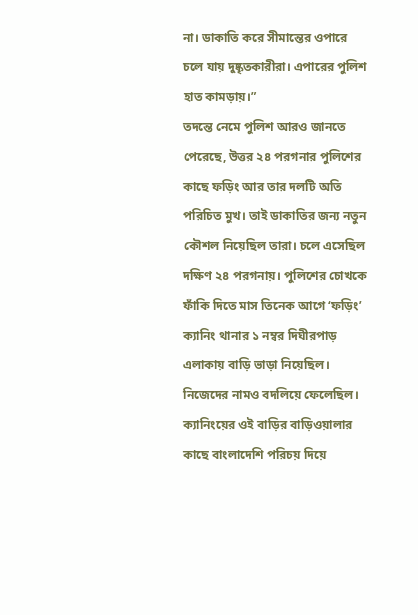না। ডাকাতি করে সীমান্তের ওপারে চলে যায় দুষ্কৃতকারীরা। এপারের পুলিশ হাত কামড়ায়।”
তদন্তে নেমে পুলিশ আরও জানতে পেরেছে, উত্তর ২৪ পরগনার পুলিশের কাছে ফড়িং আর তার দলটি অতি পরিচিত মুখ। তাই ডাকাতির জন্য নতুন কৌশল নিয়েছিল তারা। চলে এসেছিল দক্ষিণ ২৪ পরগনায়। পুলিশের চোখকে ফাঁকি দিতে মাস তিনেক আগে ‘ফড়িং’ ক্যানিং থানার ১ নম্বর দিঘীরপাড় এলাকায় বাড়ি ভাড়া নিয়েছিল। নিজেদের নামও বদলিয়ে ফেলেছিল। ক্যানিংয়ের ওই বাড়ির বাড়িওয়ালার কাছে বাংলাদেশি পরিচয় দিয়ে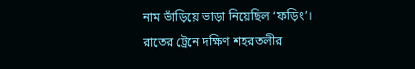নাম ভাঁড়িয়ে ভাড়া নিয়েছিল ‘ফড়িং’। রাতের ট্রেনে দক্ষিণ শহরতলীর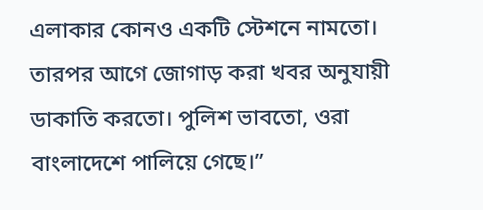এলাকার কোনও একটি স্টেশনে নামতো। তারপর আগে জোগাড় করা খবর অনুযায়ী ডাকাতি করতো। পুলিশ ভাবতো, ওরা বাংলাদেশে পালিয়ে গেছে।”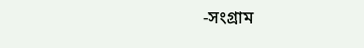-সংগ্রাম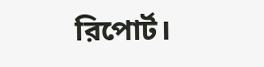রিপোর্ট।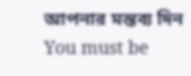আপনার মন্তব্য দিন
You must be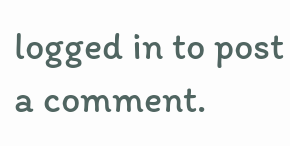logged in to post a comment.